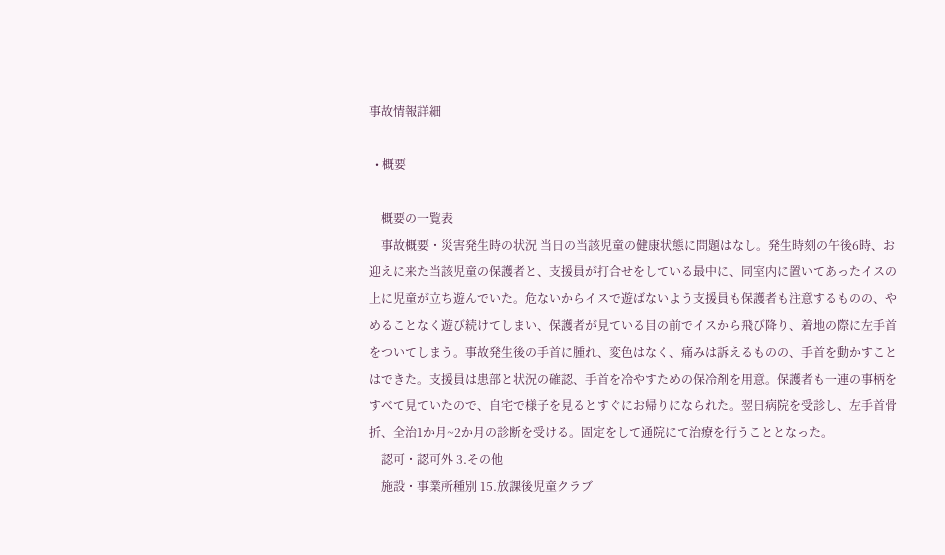事故情報詳細

  • 概要

    概要の一覧表
    事故概要・災害発生時の状況 当日の当該児童の健康状態に問題はなし。発生時刻の午後6時、お迎えに来た当該児童の保護者と、支援員が打合せをしている最中に、同室内に置いてあったイスの上に児童が立ち遊んでいた。危ないからイスで遊ばないよう支援員も保護者も注意するものの、やめることなく遊び続けてしまい、保護者が見ている目の前でイスから飛び降り、着地の際に左手首をついてしまう。事故発生後の手首に腫れ、変色はなく、痛みは訴えるものの、手首を動かすことはできた。支援員は患部と状況の確認、手首を冷やすための保冷剤を用意。保護者も一連の事柄をすべて見ていたので、自宅で様子を見るとすぐにお帰りになられた。翌日病院を受診し、左手首骨折、全治1か月~2か月の診断を受ける。固定をして通院にて治療を行うこととなった。
    認可・認可外 3.その他
    施設・事業所種別 15.放課後児童クラブ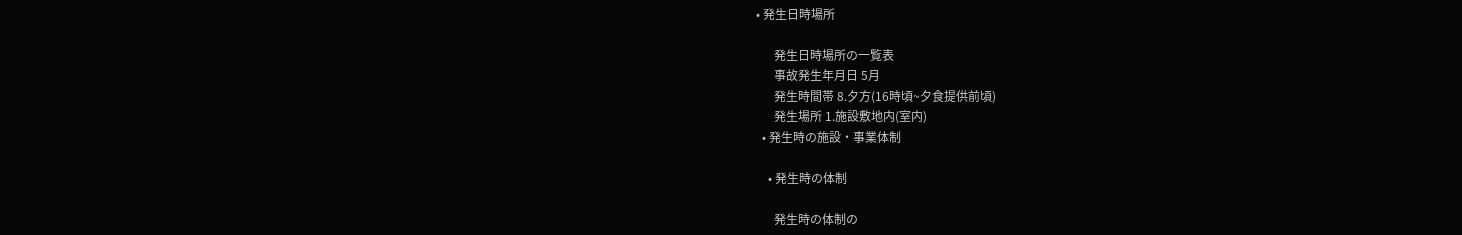• 発生日時場所

      発生日時場所の一覧表
      事故発生年月日 5月
      発生時間帯 8.夕方(16時頃~夕食提供前頃)
      発生場所 1.施設敷地内(室内)
  • 発生時の施設・事業体制

    • 発生時の体制

      発生時の体制の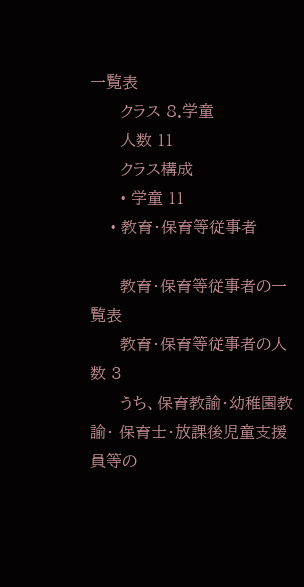一覧表
      クラス 8.学童
      人数 11
      クラス構成
      • 学童 11
    • 教育・保育等従事者

      教育・保育等従事者の一覧表
      教育・保育等従事者の人数 3
      うち、保育教諭・幼稚園教諭・ 保育士・放課後児童支援員等の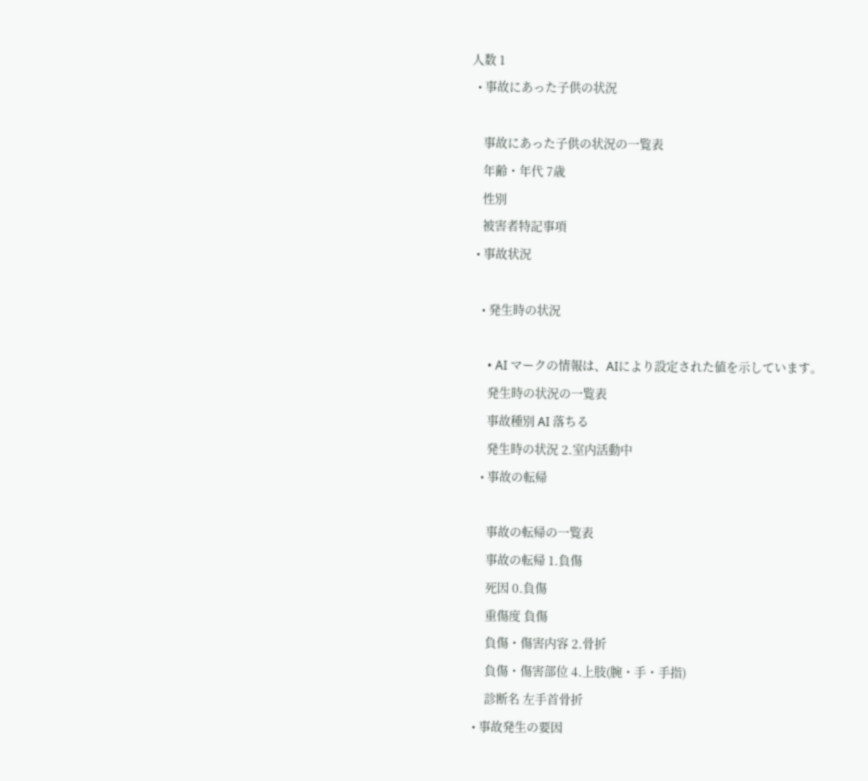人数 1
  • 事故にあった子供の状況

    事故にあった子供の状況の一覧表
    年齢・年代 7歳
    性別
    被害者特記事項
  • 事故状況

    • 発生時の状況

      • AI マークの情報は、AIにより設定された値を示しています。
      発生時の状況の一覧表
      事故種別 AI 落ちる
      発生時の状況 2.室内活動中
    • 事故の転帰

      事故の転帰の一覧表
      事故の転帰 1.負傷
      死因 0.負傷
      重傷度 負傷
      負傷・傷害内容 2.骨折
      負傷・傷害部位 4.上肢(腕・手・手指)
      診断名 左手首骨折
  • 事故発生の要因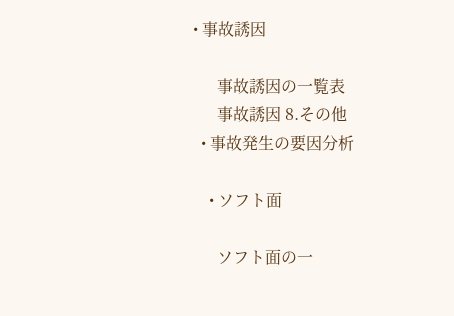• 事故誘因

      事故誘因の一覧表
      事故誘因 8.その他
  • 事故発生の要因分析

    • ソフト面

      ソフト面の一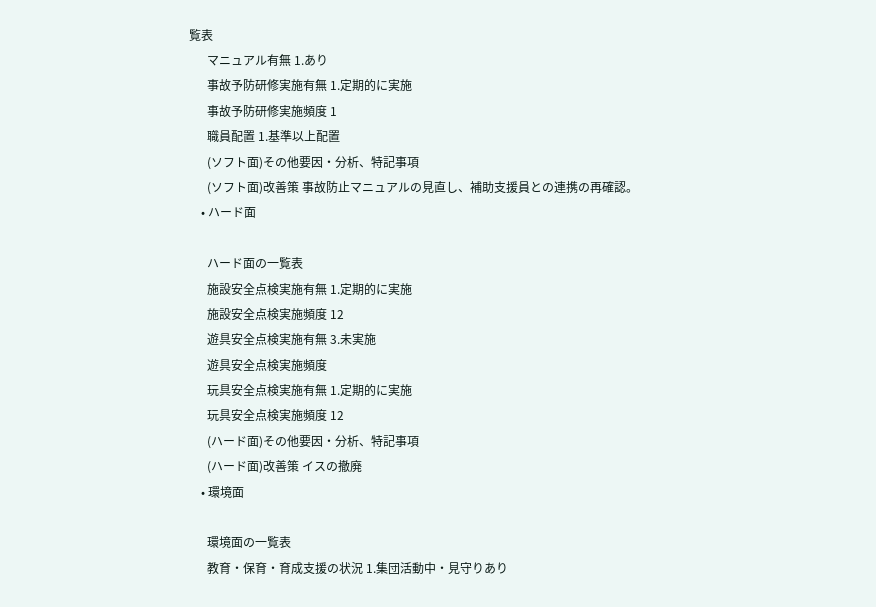覧表
      マニュアル有無 1.あり
      事故予防研修実施有無 1.定期的に実施
      事故予防研修実施頻度 1
      職員配置 1.基準以上配置
      (ソフト面)その他要因・分析、特記事項
      (ソフト面)改善策 事故防止マニュアルの見直し、補助支援員との連携の再確認。
    • ハード面

      ハード面の一覧表
      施設安全点検実施有無 1.定期的に実施
      施設安全点検実施頻度 12
      遊具安全点検実施有無 3.未実施
      遊具安全点検実施頻度
      玩具安全点検実施有無 1.定期的に実施
      玩具安全点検実施頻度 12
      (ハード面)その他要因・分析、特記事項
      (ハード面)改善策 イスの撤廃
    • 環境面

      環境面の一覧表
      教育・保育・育成支援の状況 1.集団活動中・見守りあり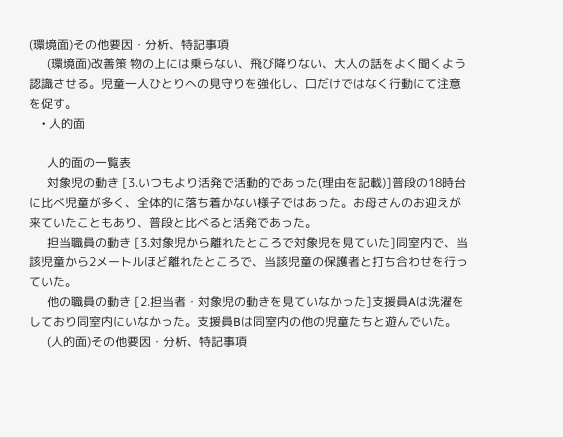(環境面)その他要因・分析、特記事項
      (環境面)改善策 物の上には乗らない、飛び降りない、大人の話をよく聞くよう認識させる。児童一人ひとりへの見守りを強化し、口だけではなく行動にて注意を促す。
    • 人的面

      人的面の一覧表
      対象児の動き [3.いつもより活発で活動的であった(理由を記載)]普段の18時台に比べ児童が多く、全体的に落ち着かない様子ではあった。お母さんのお迎えが来ていたこともあり、普段と比べると活発であった。
      担当職員の動き [3.対象児から離れたところで対象児を見ていた]同室内で、当該児童から2メートルほど離れたところで、当該児童の保護者と打ち合わせを行っていた。
      他の職員の動き [2.担当者・対象児の動きを見ていなかった]支援員Aは洗濯をしており同室内にいなかった。支援員Bは同室内の他の児童たちと遊んでいた。
      (人的面)その他要因・分析、特記事項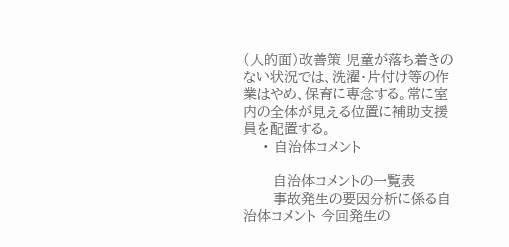(人的面)改善策 児童が落ち着きのない状況では、洗濯・片付け等の作業はやめ、保育に専念する。常に室内の全体が見える位置に補助支援員を配置する。
    • 自治体コメント

      自治体コメントの一覧表
      事故発生の要因分析に係る自治体コメント 今回発生の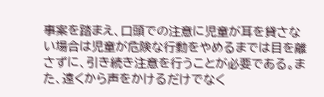事案を踏まえ、口頭での注意に児童が耳を貸さない場合は児童が危険な行動をやめるまでは目を離さずに、引き続き注意を行うことが必要である。また、遠くから声をかけるだけでなく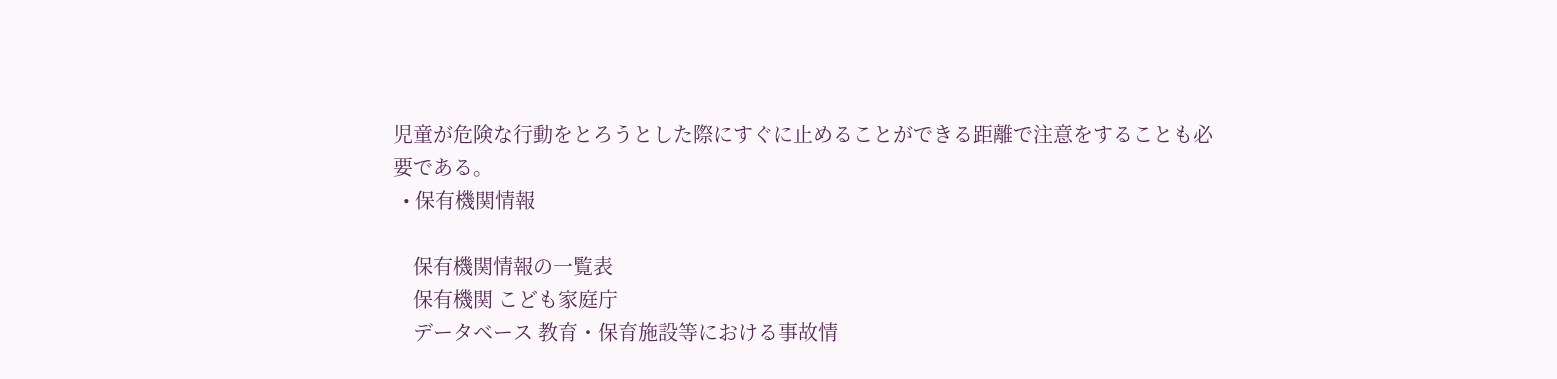児童が危険な行動をとろうとした際にすぐに止めることができる距離で注意をすることも必要である。
  • 保有機関情報

    保有機関情報の一覧表
    保有機関 こども家庭庁
    データベース 教育・保育施設等における事故情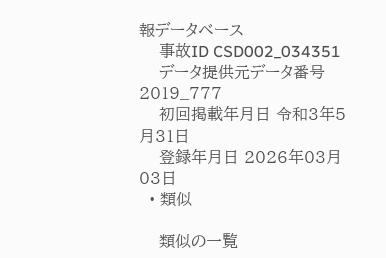報データベース
    事故ID CSD002_034351
    データ提供元データ番号 2019_777
    初回掲載年月日 令和3年5月31日
    登録年月日 2026年03月03日
  • 類似

    類似の一覧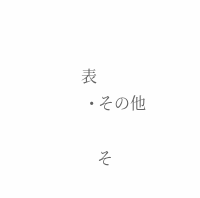表
  • その他

    そ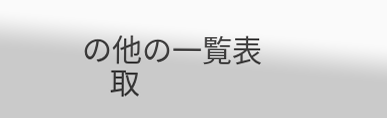の他の一覧表
    取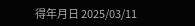得年月日 2025/03/11